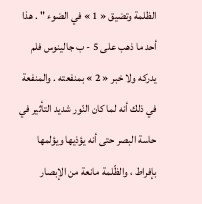الظلمة وتضيق « 1 » في الضوء " . هذا أحد ما ذهب على 5 - ب جالينوس فلم يدركه ولا خبر « 2 » بمنفعته . والمنفعة في ذلك أنه لما كان النّور شديد التأثير في حاسة البصر حتى أنه يؤذيها ويؤلمها بإفراط ، والظّلمة مانعة من الإبصار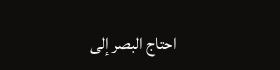احتاج البصر إلى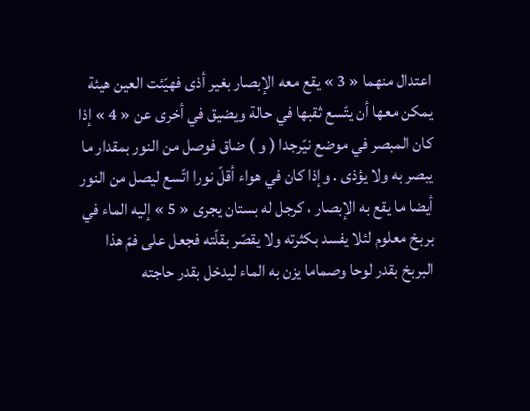اعتدال منهما « 3 » يقع معه الإبصار بغير أذى فهيّئت العين هيئة يمكن معها أن يتّسع ثقبها في حالة ويضيق في أخرى عن « 4 » إذا كان المبصر في موضع نيّرجدا ( و ) ضاق فوصل من النور بمقدار ما يبصر به ولا يؤذى . وإذا كان في هواء أقلّ نورا اتّسع ليصل من النور أيضا ما يقع به الإبصار ، كرجل له بستان يجرى « 5 » إليه الماء في بربخ معلوم لئلا يفسد بكثرته ولا يقصّر بقلّته فجعل على فمّ هذا البربخ بقدر لوحا وصماما يزن به الماء ليدخل بقدر حاجته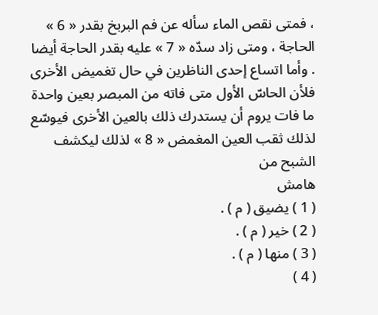، فمتى نقص الماء سأله عن فم البربخ بقدر « 6 » الحاجة ، ومتى زاد سدّه « 7 » عليه بقدر الحاجة أيضا . وأما اتساع إحدى الناظرين في حال تغميض الأخرى فلأن الحاسّ الأول متى فاته من المبصر بعين واحدة ما فات يروم أن يستدرك ذلك بالعين الأخرى فيوسّع لذلك ثقب العين المغمض « 8 » لذلك ليكشف الشبح من
هامش
( 1 ) يضيق ( م ) .
( 2 ) خير ( م ) .
( 3 ) منها ( م ) .
( 4 )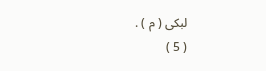لبكى ( م ) .
( 5 )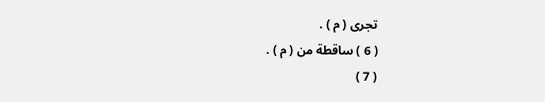تجرى ( م ) .
( 6 ) ساقطة من ( م ) .
( 7 )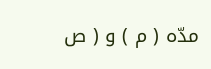مدّه ( م ) و ( ص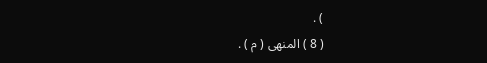) .
( 8 ) المنهى ( م ) .